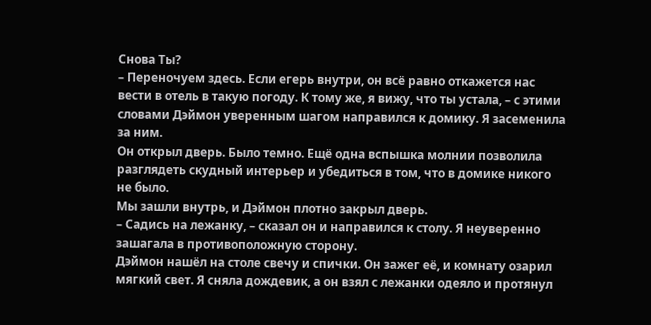Снова Ты?
– Переночуем здесь. Если егерь внутри, он всё равно откажется нас вести в отель в такую погоду. К тому же, я вижу, что ты устала, – с этими словами Дэймон уверенным шагом направился к домику. Я засеменила за ним.
Он открыл дверь. Было темно. Ещё одна вспышка молнии позволила разглядеть скудный интерьер и убедиться в том, что в домике никого не было.
Мы зашли внутрь, и Дэймон плотно закрыл дверь.
– Садись на лежанку, – сказал он и направился к столу. Я неуверенно зашагала в противоположную сторону.
Дэймон нашёл на столе свечу и спички. Он зажег её, и комнату озарил мягкий свет. Я сняла дождевик, а он взял с лежанки одеяло и протянул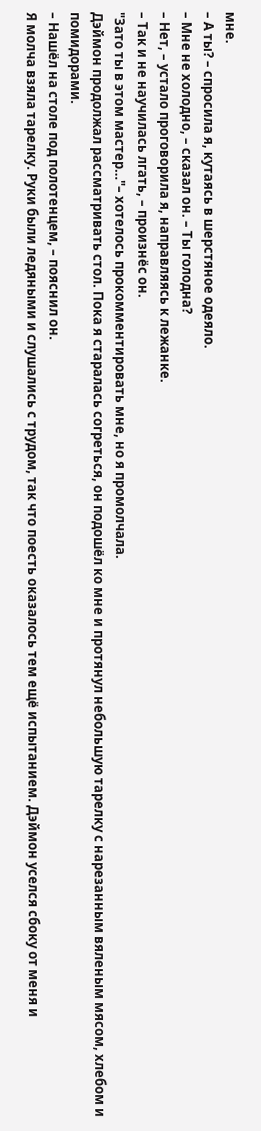мне.
– А ты? – спросила я, кутаясь в шерстяное одеяло.
– Мне не холодно, – сказал он. – Ты голодна?
– Нет, – устало проговорила я, направляясь к лежанке.
– Так и не научилась лгать, – произнёс он.
"Зато ты в этом мастер…"– хотелось прокомментировать мне, но я промолчала.
Дэймон продолжал рассматривать стол. Пока я старалась согреться, он подошёл ко мне и протянул небольшую тарелку с нарезанным вяленым мясом, хлебом и помидорами.
– Нашёл на столе под полотенцем, – пояснил он.
Я молча взяла тарелку. Руки были ледяными и слушались с трудом, так что поесть оказалось тем ещё испытанием. Дэймон уселся сбоку от меня и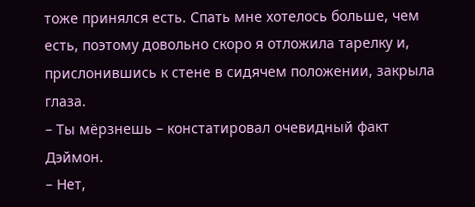тоже принялся есть. Спать мне хотелось больше, чем есть, поэтому довольно скоро я отложила тарелку и, прислонившись к стене в сидячем положении, закрыла глаза.
– Ты мёрзнешь – констатировал очевидный факт Дэймон.
– Нет,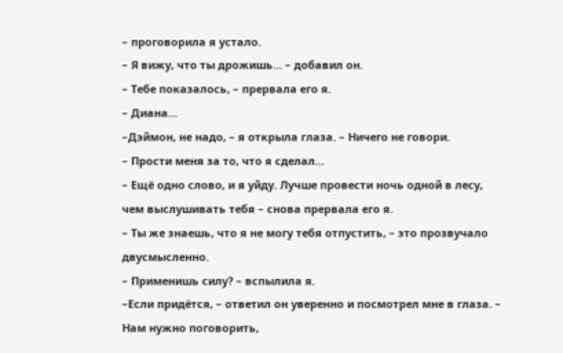– проговорила я устало.
– Я вижу, что ты дрожишь… – добавил он.
– Тебе показалось, – прервала его я.
– Диана…
–Дэймон, не надо, – я открыла глаза. – Ничего не говори.
– Прости меня за то, что я сделал…
– Ещё одно слово, и я уйду. Лучше провести ночь одной в лесу, чем выслушивать тебя – снова прервала его я.
– Ты же знаешь, что я не могу тебя отпустить, – это прозвучало двусмысленно.
– Применишь силу? – вспылила я.
–Если придётся, – ответил он уверенно и посмотрел мне в глаза. – Нам нужно поговорить,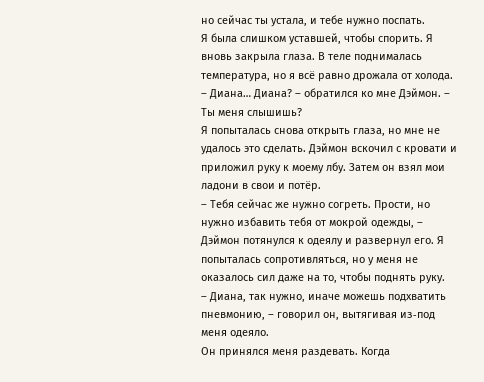но сейчас ты устала, и тебе нужно поспать.
Я была слишком уставшей, чтобы спорить. Я вновь закрыла глаза. В теле поднималась температура, но я всё равно дрожала от холода.
– Диана… Диана? – обратился ко мне Дэймон. – Ты меня слышишь?
Я попыталась снова открыть глаза, но мне не удалось это сделать. Дэймон вскочил с кровати и приложил руку к моему лбу. Затем он взял мои ладони в свои и потёр.
– Тебя сейчас же нужно согреть. Прости, но нужно избавить тебя от мокрой одежды, – Дэймон потянулся к одеялу и развернул его. Я попыталась сопротивляться, но у меня не оказалось сил даже на то, чтобы поднять руку.
– Диана, так нужно, иначе можешь подхватить пневмонию, – говорил он, вытягивая из‑под меня одеяло.
Он принялся меня раздевать. Когда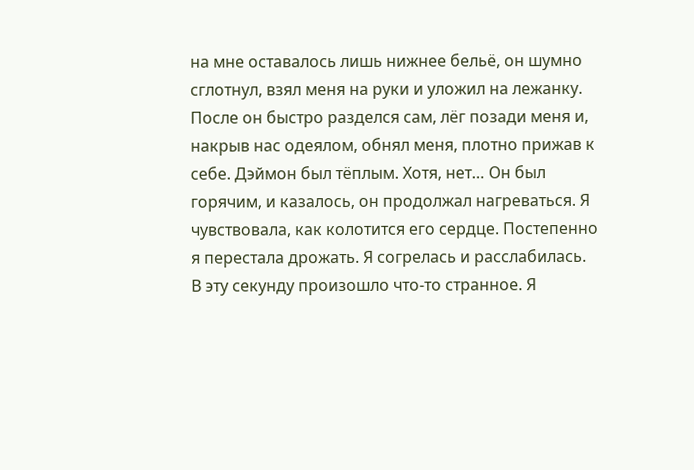на мне оставалось лишь нижнее бельё, он шумно сглотнул, взял меня на руки и уложил на лежанку. После он быстро разделся сам, лёг позади меня и, накрыв нас одеялом, обнял меня, плотно прижав к себе. Дэймон был тёплым. Хотя, нет… Он был горячим, и казалось, он продолжал нагреваться. Я чувствовала, как колотится его сердце. Постепенно я перестала дрожать. Я согрелась и расслабилась.
В эту секунду произошло что‑то странное. Я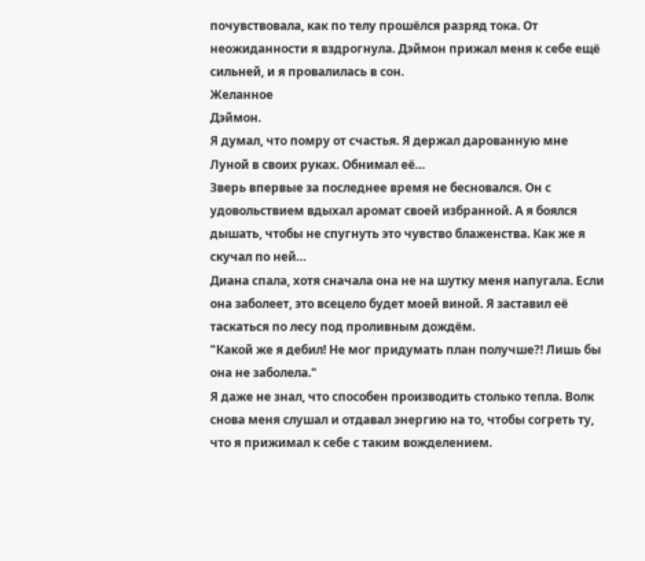почувствовала, как по телу прошёлся разряд тока. От неожиданности я вздрогнула. Дэймон прижал меня к себе ещё сильней, и я провалилась в сон.
Желанное
Дэймон.
Я думал, что помру от счастья. Я держал дарованную мне Луной в своих руках. Обнимал её…
Зверь впервые за последнее время не бесновался. Он с удовольствием вдыхал аромат своей избранной. А я боялся дышать, чтобы не спугнуть это чувство блаженства. Как же я скучал по ней…
Диана спала, хотя сначала она не на шутку меня напугала. Если она заболеет, это всецело будет моей виной. Я заставил её таскаться по лесу под проливным дождём.
"Какой же я дебил! Не мог придумать план получше?! Лишь бы она не заболела."
Я даже не знал, что способен производить столько тепла. Волк снова меня слушал и отдавал энергию на то, чтобы согреть ту, что я прижимал к себе с таким вожделением.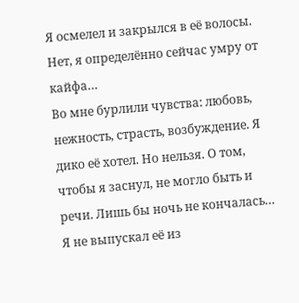Я осмелел и закрылся в её волосы. Нет, я определённо сейчас умру от кайфа…
Во мне бурлили чувства: любовь, нежность, страсть, возбуждение. Я дико её хотел. Но нельзя. О том, чтобы я заснул, не могло быть и речи. Лишь бы ночь не кончалась…
Я не выпускал её из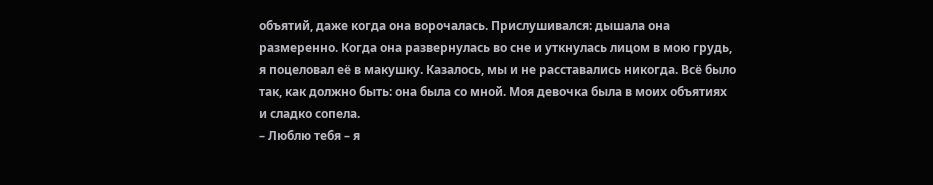объятий, даже когда она ворочалась. Прислушивался: дышала она размеренно. Когда она развернулась во сне и уткнулась лицом в мою грудь, я поцеловал её в макушку. Казалось, мы и не расставались никогда. Всё было так, как должно быть: она была со мной. Моя девочка была в моих объятиях и сладко сопела.
– Люблю тебя – я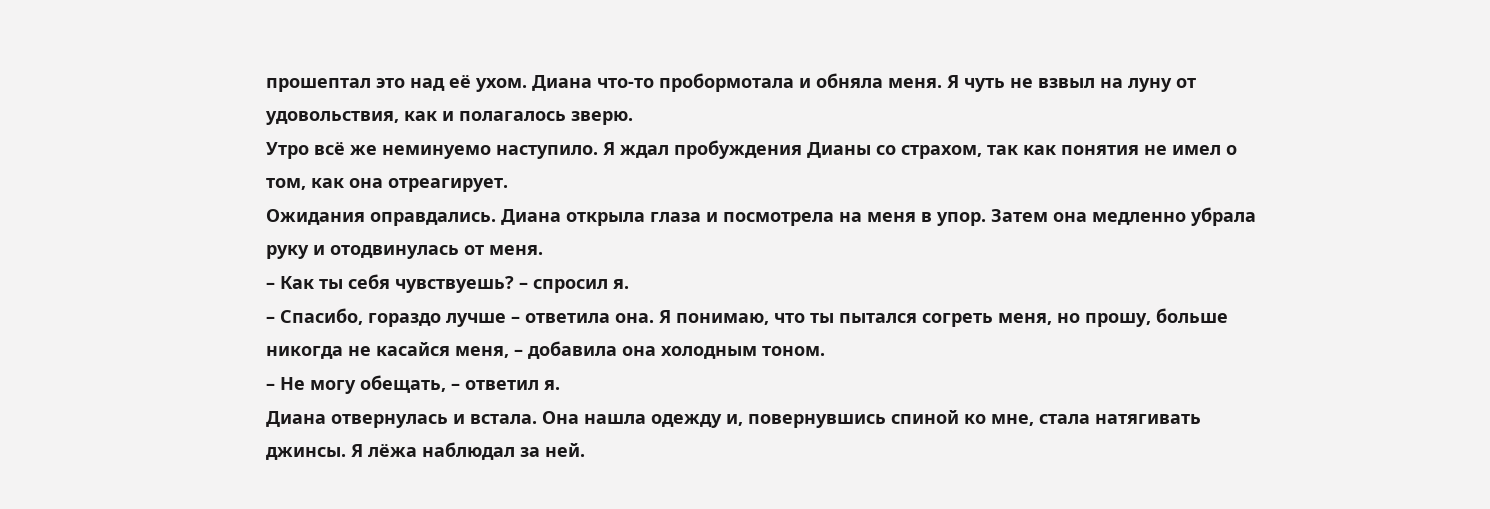прошептал это над её ухом. Диана что‑то пробормотала и обняла меня. Я чуть не взвыл на луну от удовольствия, как и полагалось зверю.
Утро всё же неминуемо наступило. Я ждал пробуждения Дианы со страхом, так как понятия не имел о том, как она отреагирует.
Ожидания оправдались. Диана открыла глаза и посмотрела на меня в упор. Затем она медленно убрала руку и отодвинулась от меня.
– Как ты себя чувствуешь? – спросил я.
– Спасибо, гораздо лучше – ответила она. Я понимаю, что ты пытался согреть меня, но прошу, больше никогда не касайся меня, – добавила она холодным тоном.
– Не могу обещать, – ответил я.
Диана отвернулась и встала. Она нашла одежду и, повернувшись спиной ко мне, стала натягивать джинсы. Я лёжа наблюдал за ней.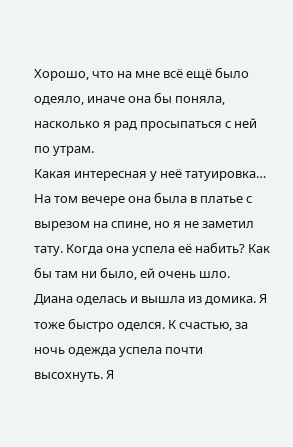Хорошо, что на мне всё ещё было одеяло, иначе она бы поняла, насколько я рад просыпаться с ней по утрам.
Какая интересная у неё татуировка… На том вечере она была в платье с вырезом на спине, но я не заметил тату. Когда она успела её набить? Как бы там ни было, ей очень шло.
Диана оделась и вышла из домика. Я тоже быстро оделся. К счастью, за ночь одежда успела почти высохнуть. Я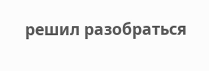решил разобраться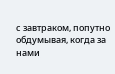с завтраком, попутно обдумывая, когда за нами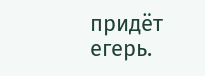придёт егерь.